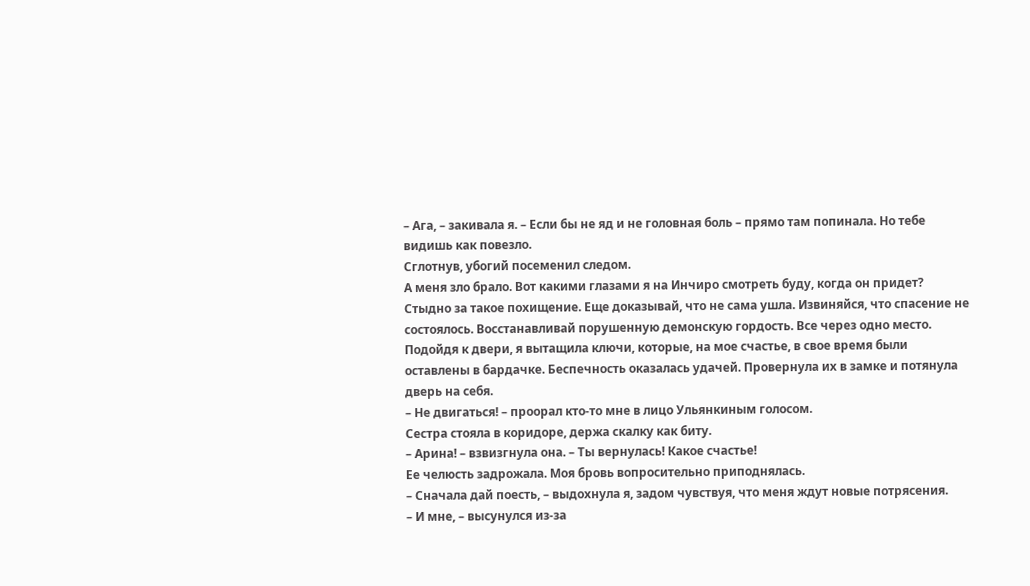– Ага, – закивала я. – Если бы не яд и не головная боль – прямо там попинала. Но тебе видишь как повезло.
Сглотнув, убогий посеменил следом.
А меня зло брало. Вот какими глазами я на Инчиро смотреть буду, когда он придет? Стыдно за такое похищение. Еще доказывай, что не сама ушла. Извиняйся, что спасение не состоялось. Восстанавливай порушенную демонскую гордость. Все через одно место.
Подойдя к двери, я вытащила ключи, которые, на мое счастье, в свое время были оставлены в бардачке. Беспечность оказалась удачей. Провернула их в замке и потянула дверь на себя.
– Не двигаться! – проорал кто-то мне в лицо Ульянкиным голосом.
Сестра стояла в коридоре, держа скалку как биту.
– Арина! – взвизгнула она. – Ты вернулась! Какое счастье!
Ее челюсть задрожала. Моя бровь вопросительно приподнялась.
– Сначала дай поесть, – выдохнула я, задом чувствуя, что меня ждут новые потрясения.
– И мне, – высунулся из-за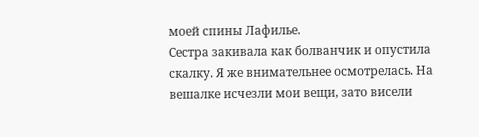моей спины Лафилье.
Сестра закивала как болванчик и опустила скалку. Я же внимательнее осмотрелась. На вешалке исчезли мои вещи, зато висели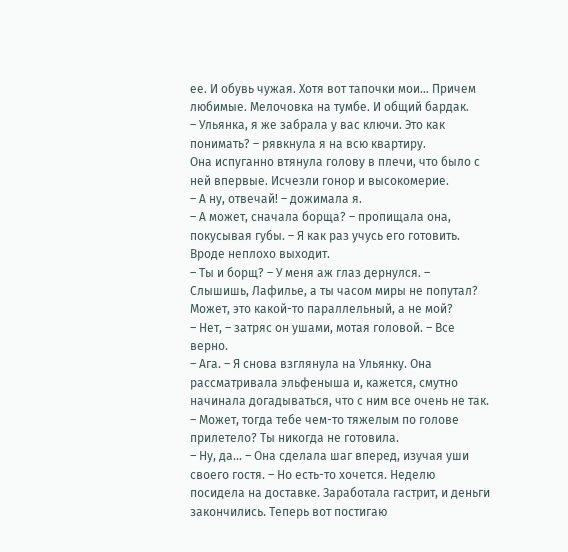ее. И обувь чужая. Хотя вот тапочки мои… Причем любимые. Мелочовка на тумбе. И общий бардак.
– Ульянка, я же забрала у вас ключи. Это как понимать? – рявкнула я на всю квартиру.
Она испуганно втянула голову в плечи, что было с ней впервые. Исчезли гонор и высокомерие.
– А ну, отвечай! – дожимала я.
– А может, сначала борща? – пропищала она, покусывая губы. – Я как раз учусь его готовить. Вроде неплохо выходит.
– Ты и борщ? – У меня аж глаз дернулся. – Слышишь, Лафилье, а ты часом миры не попутал? Может, это какой-то параллельный, а не мой?
– Нет, – затряс он ушами, мотая головой. – Все верно.
– Ага. – Я снова взглянула на Ульянку. Она рассматривала эльфеныша и, кажется, смутно начинала догадываться, что с ним все очень не так. – Может, тогда тебе чем-то тяжелым по голове прилетело? Ты никогда не готовила.
– Ну, да… – Она сделала шаг вперед, изучая уши своего гостя. – Но есть-то хочется. Неделю посидела на доставке. Заработала гастрит, и деньги закончились. Теперь вот постигаю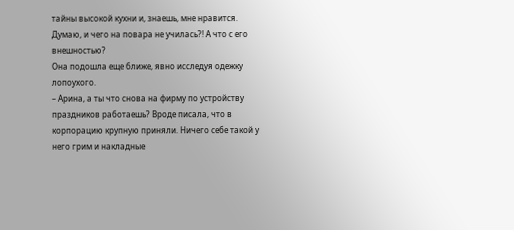тайны высокой кухни и, знаешь, мне нравится. Думаю, и чего на повара не училась?! А что с его внешностью?
Она подошла еще ближе, явно исследуя одежку лопоухого.
– Арина, а ты что снова на фирму по устройству праздников работаешь? Вроде писала, что в корпорацию крупную приняли. Ничего себе такой у него грим и накладные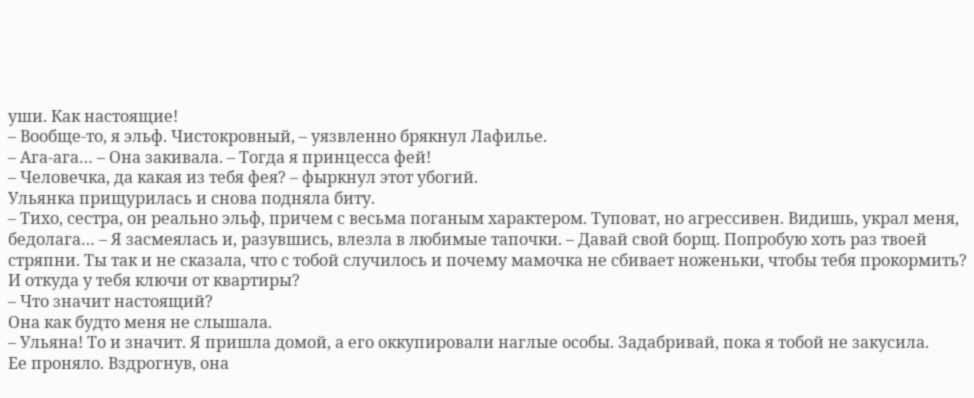уши. Как настоящие!
– Вообще-то, я эльф. Чистокровный, – уязвленно брякнул Лафилье.
– Ага-ага… – Она закивала. – Тогда я принцесса фей!
– Человечка, да какая из тебя фея? – фыркнул этот убогий.
Ульянка прищурилась и снова подняла биту.
– Тихо, сестра, он реально эльф, причем с весьма поганым характером. Туповат, но агрессивен. Видишь, украл меня, бедолага… – Я засмеялась и, разувшись, влезла в любимые тапочки. – Давай свой борщ. Попробую хоть раз твоей стряпни. Ты так и не сказала, что с тобой случилось и почему мамочка не сбивает ноженьки, чтобы тебя прокормить? И откуда у тебя ключи от квартиры?
– Что значит настоящий?
Она как будто меня не слышала.
– Ульяна! То и значит. Я пришла домой, а его оккупировали наглые особы. Задабривай, пока я тобой не закусила.
Ее проняло. Вздрогнув, она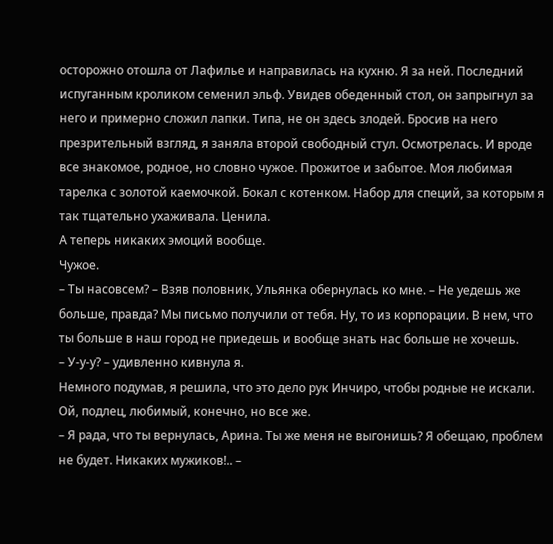осторожно отошла от Лафилье и направилась на кухню. Я за ней. Последний испуганным кроликом семенил эльф. Увидев обеденный стол, он запрыгнул за него и примерно сложил лапки. Типа, не он здесь злодей. Бросив на него презрительный взгляд, я заняла второй свободный стул. Осмотрелась. И вроде все знакомое, родное, но словно чужое. Прожитое и забытое. Моя любимая тарелка с золотой каемочкой. Бокал с котенком. Набор для специй, за которым я так тщательно ухаживала. Ценила.
А теперь никаких эмоций вообще.
Чужое.
– Ты насовсем? – Взяв половник, Ульянка обернулась ко мне. – Не уедешь же больше, правда? Мы письмо получили от тебя. Ну, то из корпорации. В нем, что ты больше в наш город не приедешь и вообще знать нас больше не хочешь.
– У-у-у? – удивленно кивнула я.
Немного подумав, я решила, что это дело рук Инчиро, чтобы родные не искали. Ой, подлец, любимый, конечно, но все же.
– Я рада, что ты вернулась, Арина. Ты же меня не выгонишь? Я обещаю, проблем не будет. Никаких мужиков!.. –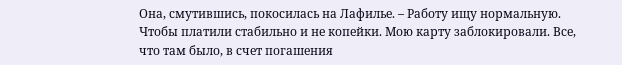Она, смутившись, покосилась на Лафилье. – Работу ищу нормальную. Чтобы платили стабильно и не копейки. Мою карту заблокировали. Все, что там было, в счет погашения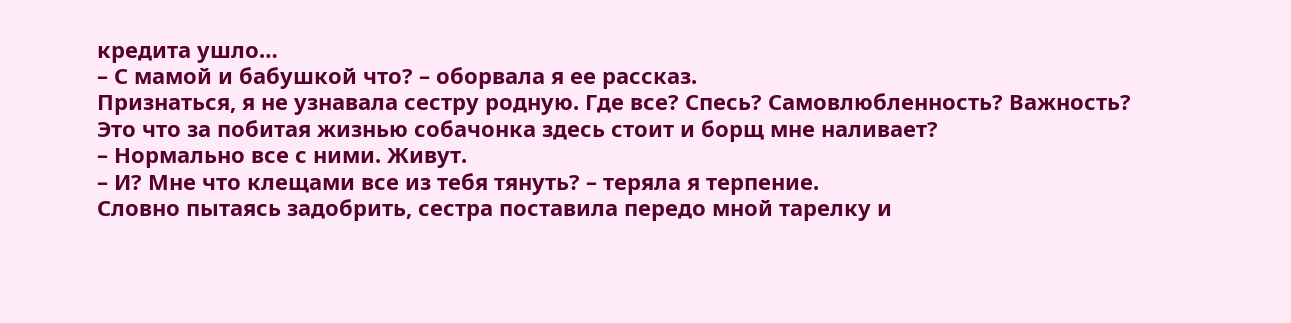кредита ушло…
– С мамой и бабушкой что? – оборвала я ее рассказ.
Признаться, я не узнавала сестру родную. Где все? Спесь? Самовлюбленность? Важность?
Это что за побитая жизнью собачонка здесь стоит и борщ мне наливает?
– Нормально все с ними. Живут.
– И? Мне что клещами все из тебя тянуть? – теряла я терпение.
Словно пытаясь задобрить, сестра поставила передо мной тарелку и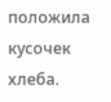положила кусочек хлеба.